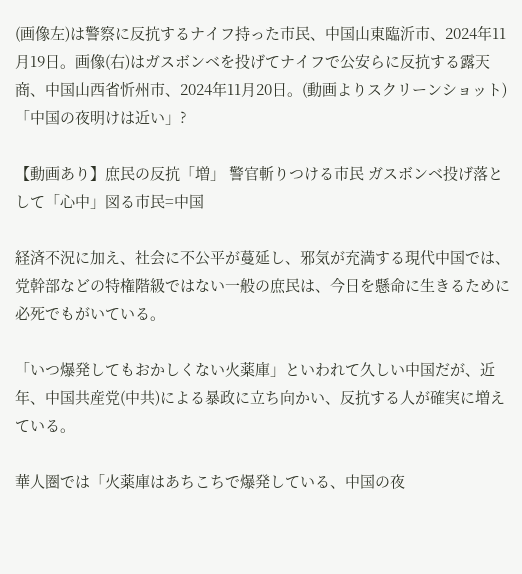(画像左)は警察に反抗するナイフ持った市民、中国山東臨沂市、2024年11月19日。画像(右)はガスボンベを投げてナイフで公安らに反抗する露天商、中国山西省忻州市、2024年11月20日。(動画よりスクリーンショット)
「中国の夜明けは近い」?

【動画あり】庶民の反抗「増」 警官斬りつける市民 ガスボンベ投げ落として「心中」図る市民=中国

経済不況に加え、社会に不公平が蔓延し、邪気が充満する現代中国では、党幹部などの特権階級ではない一般の庶民は、今日を懸命に生きるために必死でもがいている。

「いつ爆発してもおかしくない火薬庫」といわれて久しい中国だが、近年、中国共産党(中共)による暴政に立ち向かい、反抗する人が確実に増えている。

華人圏では「火薬庫はあちこちで爆発している、中国の夜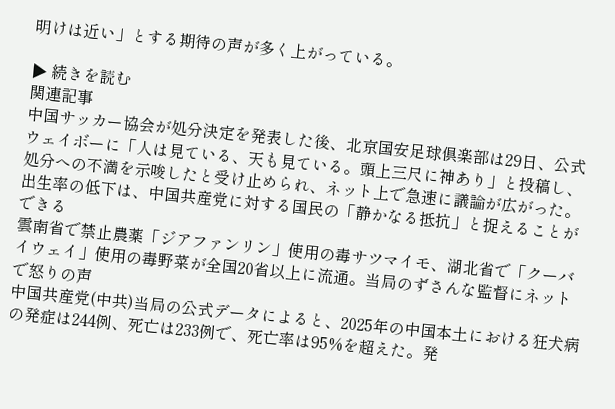明けは近い」とする期待の声が多く上がっている。

▶ 続きを読む
関連記事
中国サッカー協会が処分決定を発表した後、北京国安足球倶楽部は29日、公式ウェイボーに「人は見ている、天も見ている。頭上三尺に神あり」と投稿し、処分への不満を示唆したと受け止められ、ネット上で急速に議論が広がった。
出生率の低下は、中国共産党に対する国民の「静かなる抵抗」と捉えることができる
雲南省で禁止農薬「ジアファンリン」使用の毒サツマイモ、湖北省で「クーバイウェイ」使用の毒野菜が全国20省以上に流通。当局のずさんな監督にネットで怒りの声
中国共産党(中共)当局の公式データによると、2025年の中国本土における狂犬病の発症は244例、死亡は233例で、死亡率は95%を超えた。発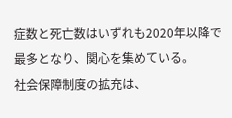症数と死亡数はいずれも2020年以降で最多となり、関心を集めている。
社会保障制度の拡充は、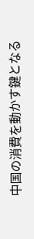中国の消費を動かす鍵となる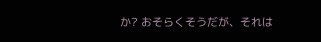か? おそらくそうだが、それは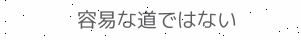容易な道ではない